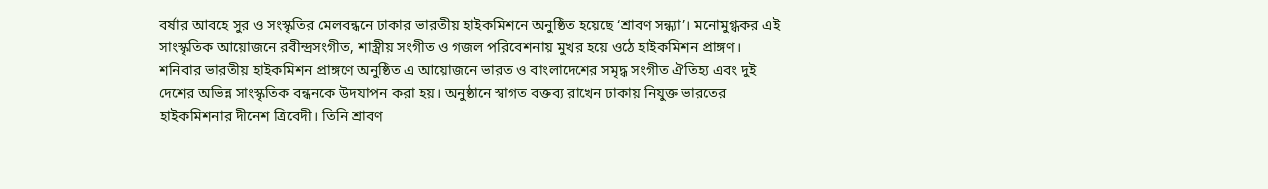বর্ষার আবহে সুর ও সংস্কৃতির মেলবন্ধনে ঢাকার ভারতীয় হাইকমিশনে অনুষ্ঠিত হয়েছে ‘শ্রাবণ সন্ধ্যা’। মনোমুগ্ধকর এই সাংস্কৃতিক আয়োজনে রবীন্দ্রসংগীত, শাস্ত্রীয় সংগীত ও গজল পরিবেশনায় মুখর হয়ে ওঠে হাইকমিশন প্রাঙ্গণ।
শনিবার ভারতীয় হাইকমিশন প্রাঙ্গণে অনুষ্ঠিত এ আয়োজনে ভারত ও বাংলাদেশের সমৃদ্ধ সংগীত ঐতিহ্য এবং দুই দেশের অভিন্ন সাংস্কৃতিক বন্ধনকে উদযাপন করা হয়। অনুষ্ঠানে স্বাগত বক্তব্য রাখেন ঢাকায় নিযুক্ত ভারতের হাইকমিশনার দীনেশ ত্রিবেদী। তিনি শ্রাবণ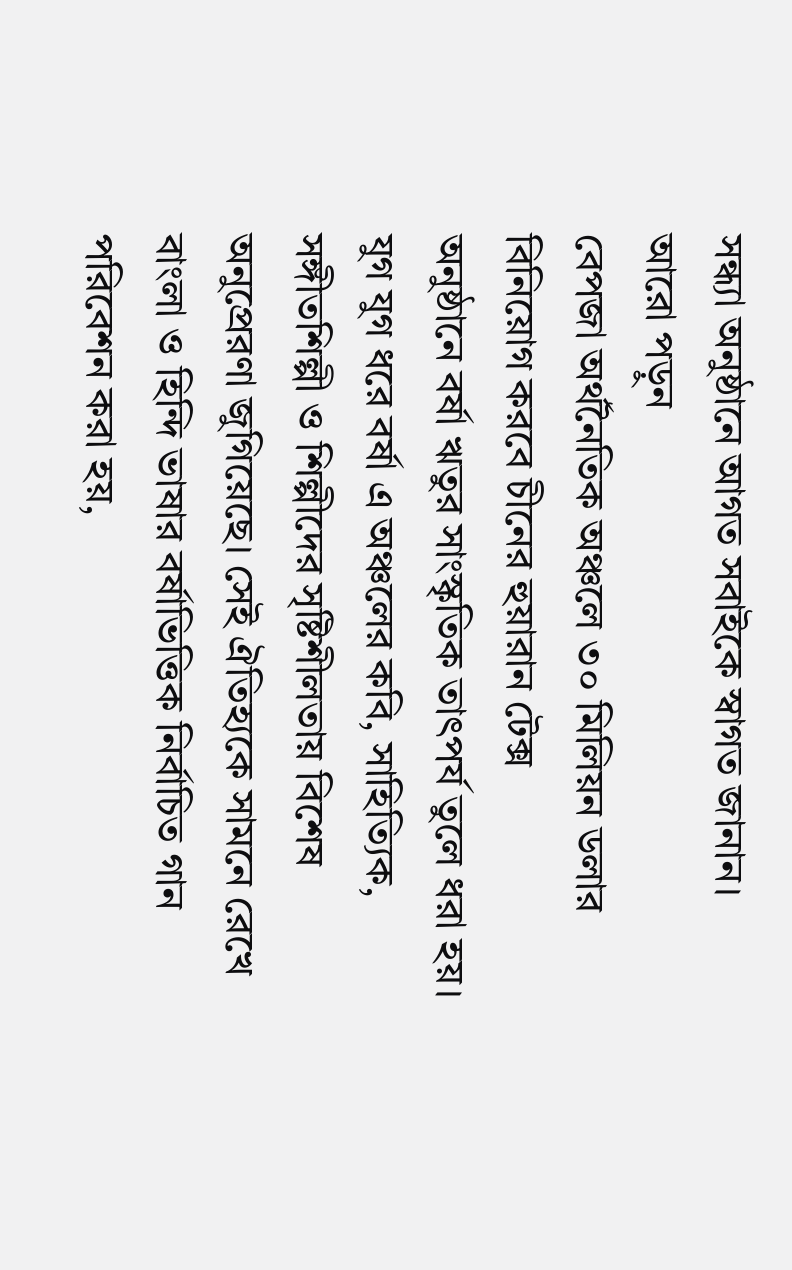সন্ধ্যা অনুষ্ঠানে আগত সবাইকে স্বাগত জানান।
আরো পড়ুন
বেপজা অর্থনৈতিক অঞ্চলে ৩০ মিলিয়ন ডলার বিনিয়োগ করবে চীনের হুয়ারান টেক্স
অনুষ্ঠানে বর্ষা ঋতুর সাংস্কৃতিক তাৎপর্য তুলে ধরা হয়। যুগ যুগ ধরে বর্ষা এ অঞ্চলের কবি, সাহিত্যিক, সঙ্গীতশিল্পী ও শিল্পীদের সৃষ্টিশীলতায় বিশেষ অনুপ্রেরণা জুগিয়েছে। সেই ঐতিহ্যকে সামনে রেখে বাংলা ও হিন্দি ভাষার বর্ষাভিত্তিক নির্বাচিত গান পরিবেশন করা হয়,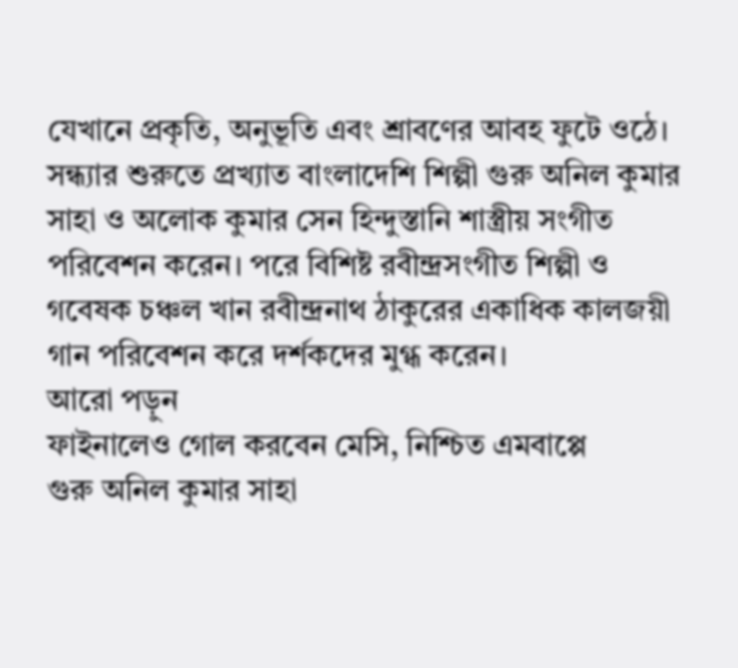যেখানে প্রকৃতি, অনুভূতি এবং শ্রাবণের আবহ ফুটে ওঠে।
সন্ধ্যার শুরুতে প্রখ্যাত বাংলাদেশি শিল্পী গুরু অনিল কুমার সাহা ও অলোক কুমার সেন হিন্দুস্তানি শাস্ত্রীয় সংগীত পরিবেশন করেন। পরে বিশিষ্ট রবীন্দ্রসংগীত শিল্পী ও গবেষক চঞ্চল খান রবীন্দ্রনাথ ঠাকুরের একাধিক কালজয়ী গান পরিবেশন করে দর্শকদের মুগ্ধ করেন।
আরো পড়ুন
ফাইনালেও গোল করবেন মেসি, নিশ্চিত এমবাপ্পে
গুরু অনিল কুমার সাহা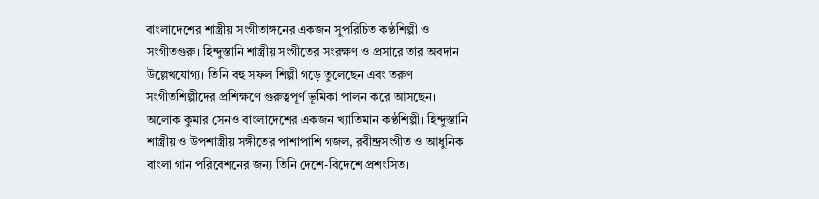বাংলাদেশের শাস্ত্রীয় সংগীতাঙ্গনের একজন সুপরিচিত কণ্ঠশিল্পী ও সংগীতগুরু। হিন্দুস্তানি শাস্ত্রীয় সংগীতের সংরক্ষণ ও প্রসারে তার অবদান উল্লেখযোগ্য। তিনি বহু সফল শিল্পী গড়ে তুলেছেন এবং তরুণ সংগীতশিল্পীদের প্রশিক্ষণে গুরুত্বপূর্ণ ভূমিকা পালন করে আসছেন।
অলোক কুমার সেনও বাংলাদেশের একজন খ্যাতিমান কণ্ঠশিল্পী। হিন্দুস্তানি শাস্ত্রীয় ও উপশাস্ত্রীয় সঙ্গীতের পাশাপাশি গজল, রবীন্দ্রসংগীত ও আধুনিক বাংলা গান পরিবেশনের জন্য তিনি দেশে-বিদেশে প্রশংসিত।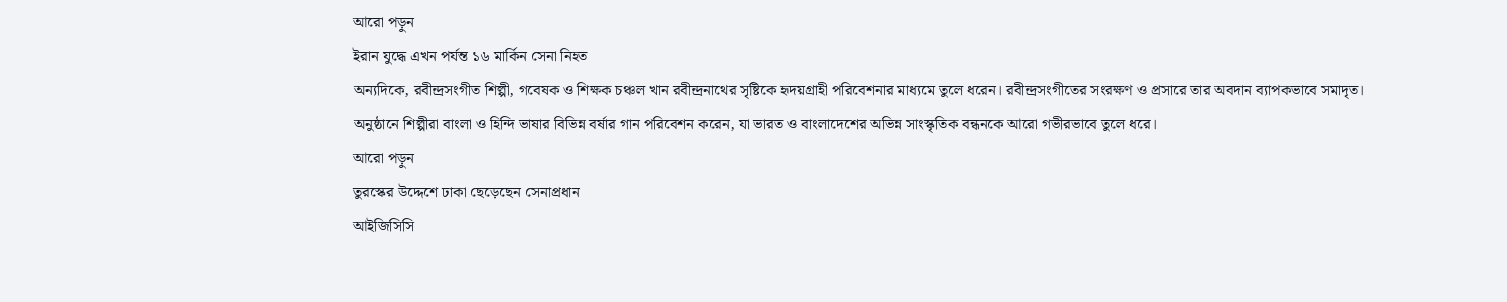আরো পড়ুন
ইরান যুদ্ধে এখন পর্যন্ত ১৬ মার্কিন সেনা নিহত
অন্যদিকে, রবীন্দ্রসংগীত শিল্পী, গবেষক ও শিক্ষক চঞ্চল খান রবীন্দ্রনাথের সৃষ্টিকে হৃদয়গ্রাহী পরিবেশনার মাধ্যমে তুলে ধরেন। রবীন্দ্রসংগীতের সংরক্ষণ ও প্রসারে তার অবদান ব্যাপকভাবে সমাদৃত।
অনুষ্ঠানে শিল্পীরা বাংলা ও হিন্দি ভাষার বিভিন্ন বর্ষার গান পরিবেশন করেন, যা ভারত ও বাংলাদেশের অভিন্ন সাংস্কৃতিক বন্ধনকে আরো গভীরভাবে তুলে ধরে।
আরো পড়ুন
তুরস্কের উদ্দেশে ঢাকা ছেড়েছেন সেনাপ্রধান
আইজিসিসি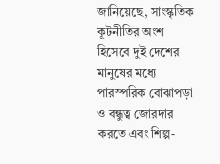জানিয়েছে, সাংস্কৃতিক কূটনীতির অংশ হিসেবে দুই দেশের মানুষের মধ্যে পারস্পরিক বোঝাপড়া ও বন্ধুত্ব জোরদার করতে এবং শিল্প-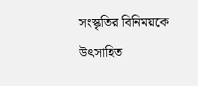সংস্কৃতির বিনিময়কে উৎসাহিত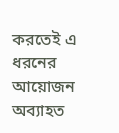করতেই এ ধরনের আয়োজন অব্যাহত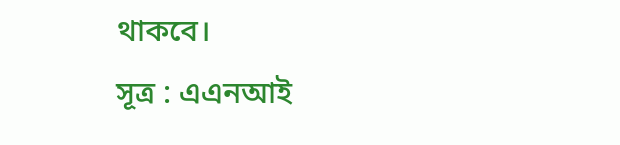থাকবে।
সূত্র : এএনআই